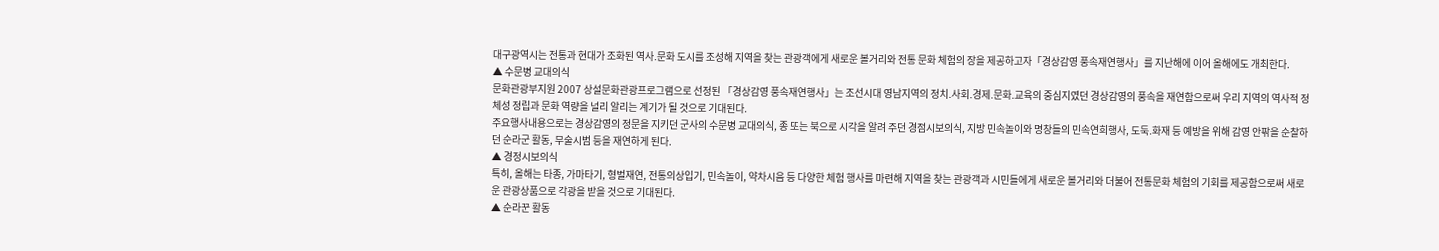대구광역시는 전통과 현대가 조화된 역사․문화 도시를 조성해 지역을 찾는 관광객에게 새로운 볼거리와 전통 문화 체험의 장을 제공하고자「경상감영 풍속재연행사」를 지난해에 이어 올해에도 개최한다.
▲ 수문병 교대의식
문화관광부지원 2007 상설문화관광프로그램으로 선정된 「경상감영 풍속재연행사」는 조선시대 영남지역의 정치․사회․경제․문화․교육의 중심지였던 경상감영의 풍속을 재연함으로써 우리 지역의 역사적 정체성 정립과 문화 역량을 널리 알리는 계기가 될 것으로 기대된다.
주요행사내용으로는 경상감영의 정문을 지키던 군사의 수문병 교대의식, 종 또는 북으로 시각을 알려 주던 경점시보의식, 지방 민속놀이와 명창들의 민속연희행사, 도둑․화재 등 예방을 위해 감영 안팎을 순찰하던 순라군 활동, 무술시범 등을 재연하게 된다.
▲ 경정시보의식
특히, 올해는 타종, 가마타기, 형벌재연, 전통의상입기, 민속놀이, 약차시음 등 다양한 체험 행사를 마련해 지역을 찾는 관광객과 시민들에게 새로운 볼거리와 더불어 전통문화 체험의 기회를 제공함으로써 새로운 관광상품으로 각광을 받을 것으로 기대된다.
▲ 순라꾼 활동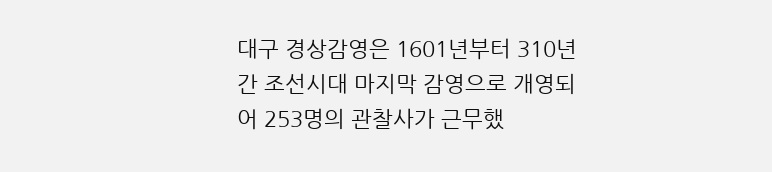대구 경상감영은 1601년부터 310년간 조선시대 마지막 감영으로 개영되어 253명의 관찰사가 근무했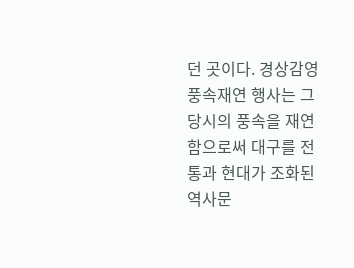던 곳이다. 경상감영 풍속재연 행사는 그 당시의 풍속을 재연함으로써 대구를 전통과 현대가 조화된 역사문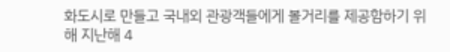화도시로 만들고 국내외 관광객들에게 볼거리를 제공함하기 위해 지난해 4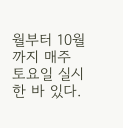월부터 10월까지 매주 토요일 실시한 바 있다.